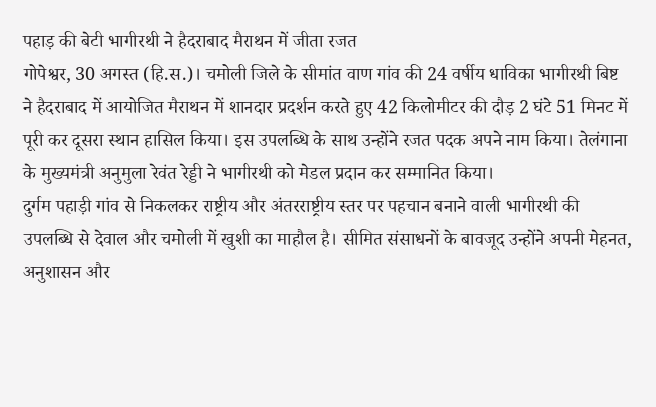पहाड़ की बेटी भागीरथी ने हैदराबाद मैराथन में जीता रजत
गोपेश्वर, 30 अगस्त (हि.स.)। चमोली जिले के सीमांत वाण गांव की 24 वर्षीय धाविका भागीरथी बिष्ट ने हैदराबाद में आयोजित मैराथन में शानदार प्रदर्शन करते हुए 42 किलोमीटर की दौड़ 2 घंटे 51 मिनट में पूरी कर दूसरा स्थान हासिल किया। इस उपलब्धि के साथ उन्होंने रजत पदक अपने नाम किया। तेलंगाना के मुख्यमंत्री अनुमुला रेवंत रेड्डी ने भागीरथी को मेडल प्रदान कर सम्मानित किया।
दुर्गम पहाड़ी गांव से निकलकर राष्ट्रीय और अंतरराष्ट्रीय स्तर पर पहचान बनाने वाली भागीरथी की उपलब्धि से देवाल और चमोली में खुशी का माहौल है। सीमित संसाधनों के बावजूद उन्होंने अपनी मेहनत, अनुशासन और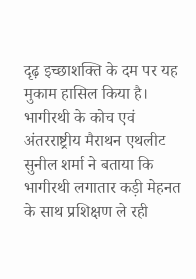दृढ़ इच्छाशक्ति के दम पर यह मुकाम हासिल किया है।
भागीरथी के कोच एवं अंतरराष्ट्रीय मैराथन एथलीट सुनील शर्मा ने बताया कि भागीरथी लगातार कड़ी मेहनत के साथ प्रशिक्षण ले रही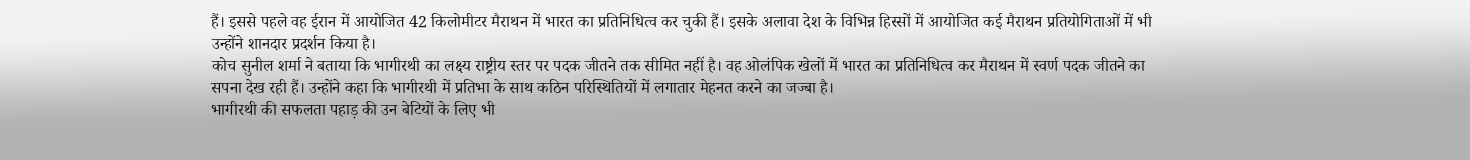हैं। इससे पहले वह ईरान में आयोजित 42 किलोमीटर मैराथन में भारत का प्रतिनिधित्व कर चुकी हैं। इसके अलावा देश के विभिन्न हिस्सों में आयोजित कई मैराथन प्रतियोगिताओं में भी उन्होंने शानदार प्रदर्शन किया है।
कोच सुनील शर्मा ने बताया कि भागीरथी का लक्ष्य राष्ट्रीय स्तर पर पदक जीतने तक सीमित नहीं है। वह ओलंपिक खेलों में भारत का प्रतिनिधित्व कर मैराथन में स्वर्ण पदक जीतने का सपना देख रही हैं। उन्होंने कहा कि भागीरथी में प्रतिभा के साथ कठिन परिस्थितियों में लगातार मेहनत करने का जज्बा है।
भागीरथी की सफलता पहाड़ की उन बेटियों के लिए भी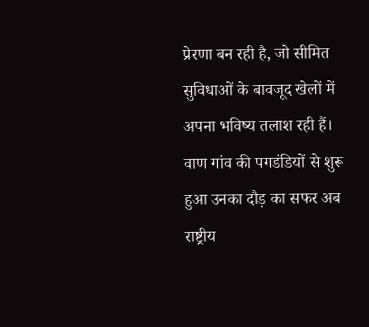प्रेरणा बन रही है, जो सीमित सुविधाओं के बावजूद खेलों में अपना भविष्य तलाश रही हैं। वाण गांव की पगडंडियों से शुरू हुआ उनका दौड़ का सफर अब राष्ट्रीय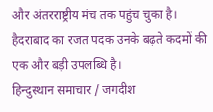और अंतरराष्ट्रीय मंच तक पहुंच चुका है। हैदराबाद का रजत पदक उनके बढ़ते कदमों की एक और बड़ी उपलब्धि है।
हिन्दुस्थान समाचार / जगदीश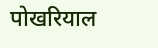पोखरियाल